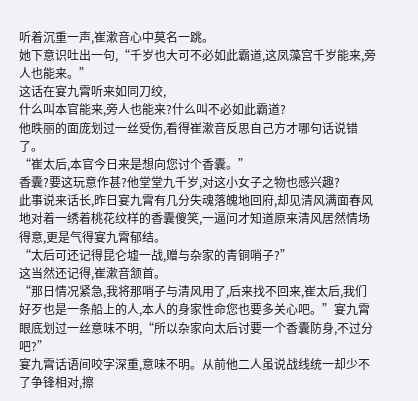听着沉重一声,崔漱音心中莫名一跳。
她下意识吐出一句,“千岁也大可不必如此霸道,这凤藻宫千岁能来,旁人也能来。”
这话在宴九霄听来如同刀绞,
什么叫本官能来,旁人也能来?什么叫不必如此霸道?
他昳丽的面庞划过一丝受伤,看得崔漱音反思自己方才哪句话说错了。
“崔太后,本官今日来是想向您讨个香囊。”
香囊?要这玩意作甚?他堂堂九千岁,对这小女子之物也感兴趣?
此事说来话长,昨日宴九霄有几分失魂落魄地回府,却见清风满面春风地对着一绣着桃花纹样的香囊傻笑,一逼问才知道原来清风居然情场得意,更是气得宴九霄郁结。
“太后可还记得昆仑墟一战,赠与杂家的青铜哨子?”
这当然还记得,崔漱音颔首。
“那日情况紧急,我将那哨子与清风用了,后来找不回来,崔太后,我们好歹也是一条船上的人,本人的身家性命您也要多关心吧。”宴九霄眼底划过一丝意味不明,“所以杂家向太后讨要一个香囊防身,不过分吧?”
宴九霄话语间咬字深重,意味不明。从前他二人虽说战线统一却少不了争锋相对,擦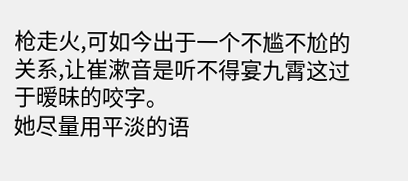枪走火,可如今出于一个不尴不尬的关系,让崔漱音是听不得宴九霄这过于暧昧的咬字。
她尽量用平淡的语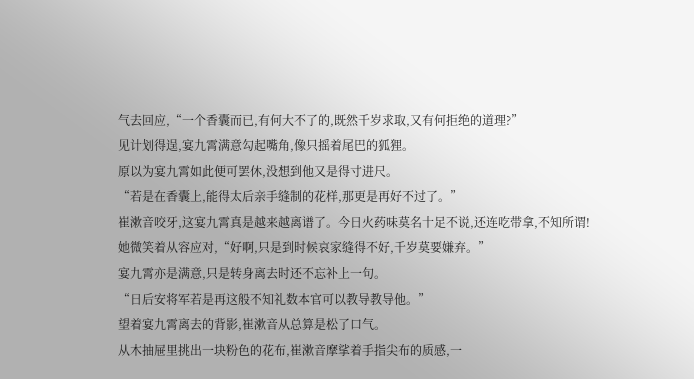气去回应,“一个香囊而已,有何大不了的,既然千岁求取,又有何拒绝的道理?”
见计划得逞,宴九霄满意勾起嘴角,像只摇着尾巴的狐狸。
原以为宴九霄如此便可罢休,没想到他又是得寸进尺。
“若是在香囊上,能得太后亲手缝制的花样,那更是再好不过了。”
崔漱音咬牙,这宴九霄真是越来越离谱了。今日火药味莫名十足不说,还连吃带拿,不知所谓!
她微笑着从容应对,“好啊,只是到时候哀家缝得不好,千岁莫要嫌弃。”
宴九霄亦是满意,只是转身离去时还不忘补上一句。
“日后安将军若是再这般不知礼数本官可以教导教导他。”
望着宴九霄离去的背影,崔漱音从总算是松了口气。
从木抽屉里挑出一块粉色的花布,崔漱音摩挲着手指尖布的质感,一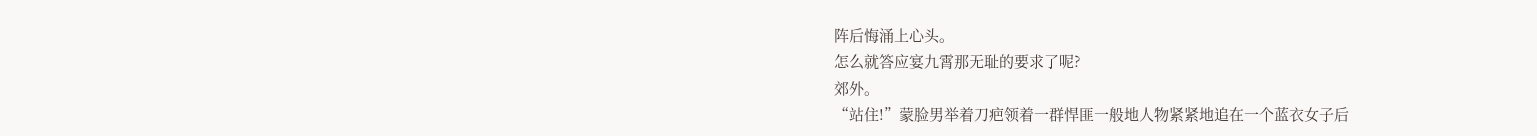阵后悔涌上心头。
怎么就答应宴九霄那无耻的要求了呢?
郊外。
“站住!”蒙脸男举着刀疤领着一群悍匪一般地人物紧紧地追在一个蓝衣女子后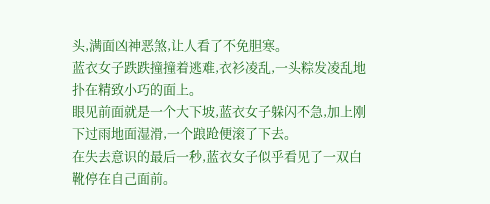头,满面凶神恶煞,让人看了不免胆寒。
蓝衣女子跌跌撞撞着逃难,衣衫凌乱,一头粽发凌乱地扑在精致小巧的面上。
眼见前面就是一个大下坡,蓝衣女子躲闪不急,加上刚下过雨地面湿滑,一个踉跄便滚了下去。
在失去意识的最后一秒,蓝衣女子似乎看见了一双白靴停在自己面前。